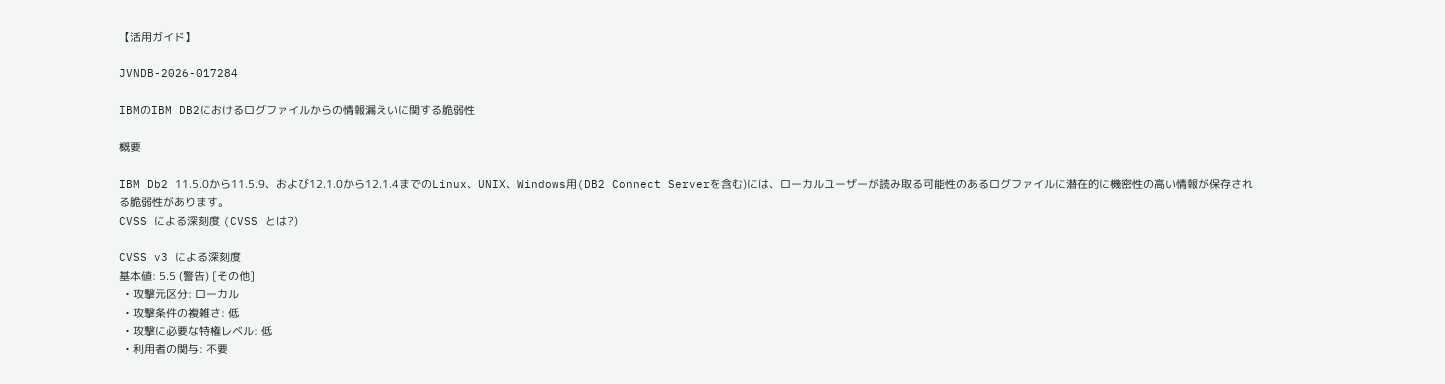【活用ガイド】

JVNDB-2026-017284

IBMのIBM DB2におけるログファイルからの情報漏えいに関する脆弱性

概要

IBM Db2 11.5.0から11.5.9、および12.1.0から12.1.4までのLinux、UNIX、Windows用(DB2 Connect Serverを含む)には、ローカルユーザーが読み取る可能性のあるログファイルに潜在的に機密性の高い情報が保存される脆弱性があります。
CVSS による深刻度 (CVSS とは?)

CVSS v3 による深刻度
基本値: 5.5 (警告) [その他]
  • 攻撃元区分: ローカル
  • 攻撃条件の複雑さ: 低
  • 攻撃に必要な特権レベル: 低
  • 利用者の関与: 不要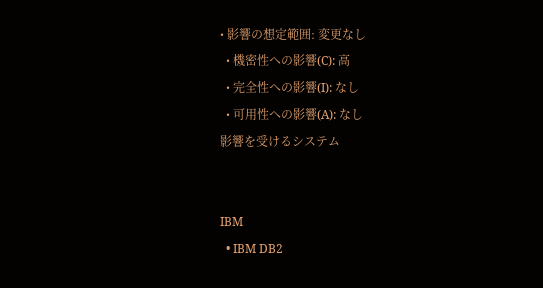• 影響の想定範囲: 変更なし
  • 機密性への影響(C): 高
  • 完全性への影響(I): なし
  • 可用性への影響(A): なし
影響を受けるシステム


IBM
  • IBM DB2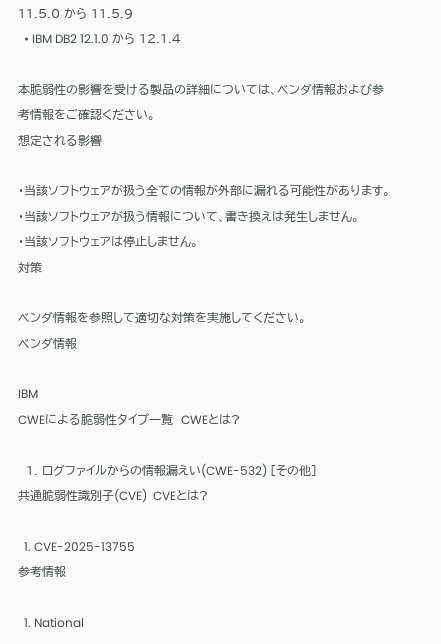11.5.0 から 11.5.9
  • IBM DB2 12.1.0 から 12.1.4

本脆弱性の影響を受ける製品の詳細については、ベンダ情報および参考情報をご確認ください。
想定される影響

・当該ソフトウェアが扱う全ての情報が外部に漏れる可能性があります。
・当該ソフトウェアが扱う情報について、書き換えは発生しません。
・当該ソフトウェアは停止しません。
対策

ベンダ情報を参照して適切な対策を実施してください。
ベンダ情報

IBM
CWEによる脆弱性タイプ一覧  CWEとは?

  1. ログファイルからの情報漏えい(CWE-532) [その他]
共通脆弱性識別子(CVE)  CVEとは?

  1. CVE-2025-13755
参考情報

  1. National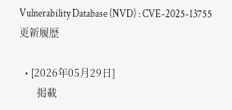Vulnerability Database (NVD) : CVE-2025-13755
更新履歴

  • [2026年05月29日]
      掲載